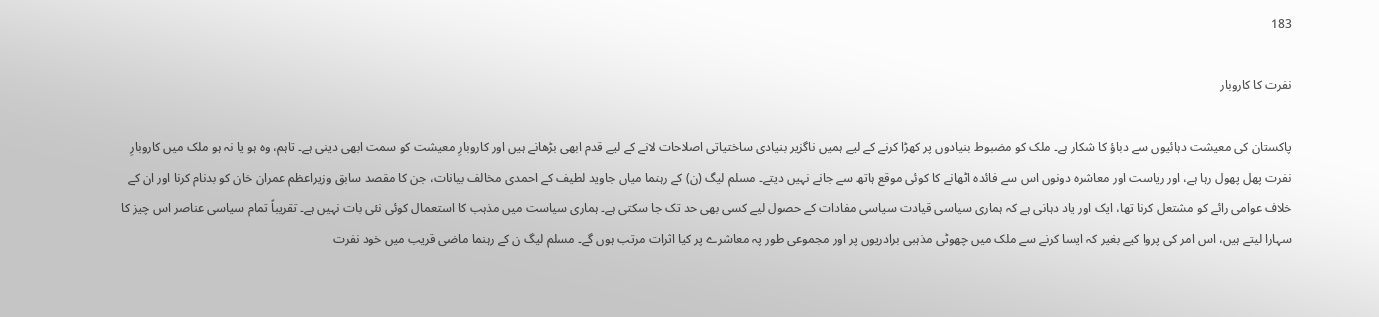183

نفرت کا کاروبار

پاکستان کی معیشت دہائیوں سے دباؤ کا شکار ہے۔ ملک کو مضبوط بنیادوں پر کھڑا کرنے کے لیے ہمیں ناگزیر بنیادی ساختیاتی اصلاحات لانے کے لیے قدم ابھی بڑھانے ہیں اور کاروبارِ معیشت کو سمت ابھی دینی ہے۔ تاہم، وہ ہو یا نہ ہو ملک میں کاروبارِ نفرت پھل پھول رہا ہے، اور ریاست اور معاشرہ دونوں اس سے فائدہ اٹھانے کا کوئی موقع ہاتھ سے جانے نہیں دیتے۔ مسلم لیگ (ن) کے رہنما میاں جاوید لطیف کے احمدی مخالف بیانات، جن کا مقصد سابق وزیراعظم عمران خان کو بدنام کرنا اور ان کے خلاف عوامی رائے کو مشتعل کرنا تھا، ایک اور یاد دہانی ہے کہ ہماری سیاسی قیادت سیاسی مفادات کے حصول لیے کسی بھی حد تک جا سکتی ہے۔ ہماری سیاست میں مذہب کا استعمال کوئی نئی بات نہیں ہے۔ تقریباً تمام سیاسی عناصر اس چیز کا سہارا لیتے ہیں، اس امر کی پروا کیے بغیر کہ ایسا کرنے سے ملک میں چھوٹی مذہبی برادریوں پر اور مجموعی طور پہ معاشرے پر کیا اثرات مرتب ہوں گے۔ مسلم لیگ ن کے رہنما ماضی قریب میں خود نفرت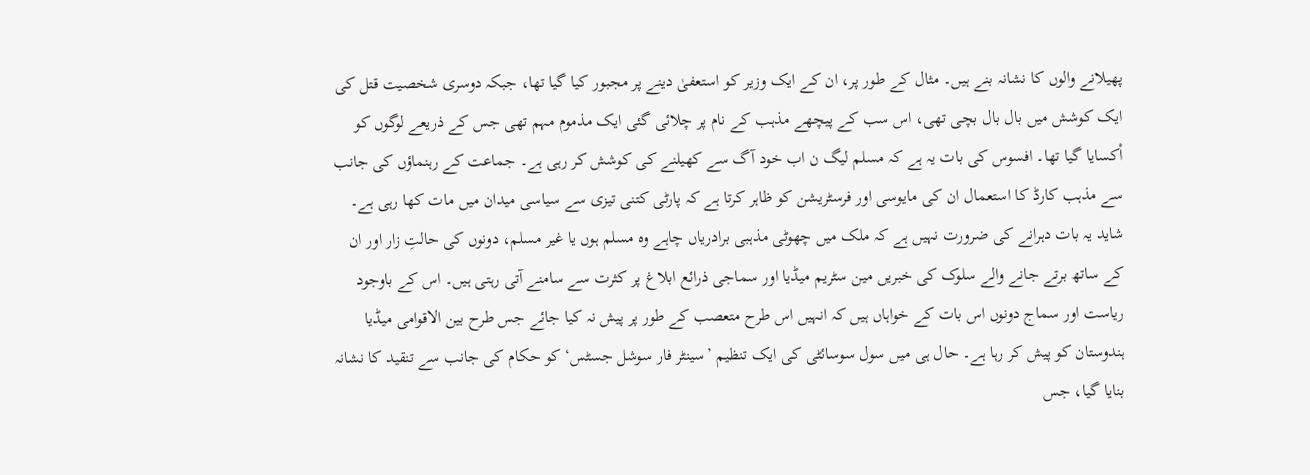پھیلانے والوں کا نشانہ بنے ہیں۔ مثال کے طور پر، ان کے ایک وزیر کو استعفیٰ دینے پر مجبور کیا گیا تھا، جبکہ دوسری شخصیت قتل کی ایک کوشش میں بال بال بچی تھی، اس سب کے پیچھے مذہب کے نام پر چلائی گئی ایک مذموم مہم تھی جس کے ذریعے لوگوں کو اْکسایا گیا تھا۔ افسوس کی بات یہ ہے کہ مسلم لیگ ن اب خود آگ سے کھیلنے کی کوشش کر رہی ہے۔ جماعت کے رہنماؤں کی جانب سے مذہب کارڈ کا استعمال ان کی مایوسی اور فرسٹریشن کو ظاہر کرتا ہے کہ پارٹی کتنی تیزی سے سیاسی میدان میں مات کھا رہی ہے۔ شاید یہ بات دہرانے کی ضرورت نہیں ہے کہ ملک میں چھوٹی مذہبی برادریاں چاہے وہ مسلم ہوں یا غیر مسلم، دونوں کی حالتِ زار اور ان کے ساتھ برتے جانے والے سلوک کی خبریں مین سٹریم میڈیا اور سماجی ذرائع ابلاغ پر کثرت سے سامنے آتی رہتی ہیں۔ اس کے باوجود ریاست اور سماج دونوں اس بات کے خواہاں ہیں کہ انہیں اس طرح متعصب کے طور پر پیش نہ کیا جائے جس طرح بین الاقوامی میڈیا ہندوستان کو پیش کر رہا ہے۔ حال ہی میں سول سوسائٹی کی ایک تنظیم ’سینٹر فار سوشل جسٹس‘ کو حکام کی جانب سے تنقید کا نشانہ بنایا گیا، جس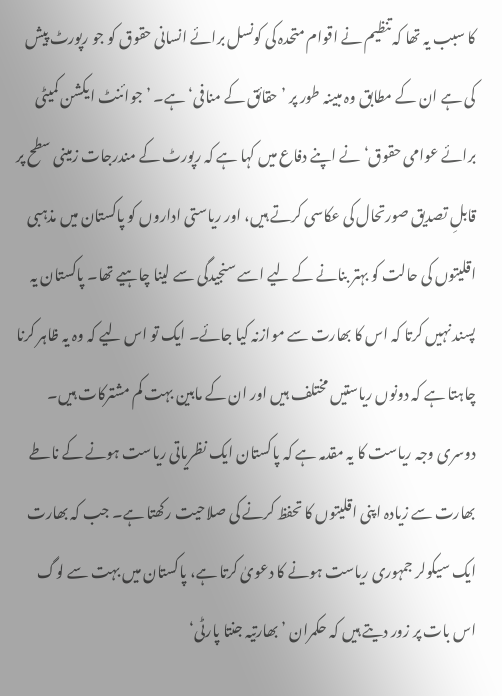کا سبب یہ تھا کہ تنظیم نے اقوام متحدہ کی کونسل برائے انسانی حقوق کو جو رپورٹ پیش کی ہے ان کے مطابق وہ مبینہ طور پر ’حقائق کے منافی‘ ہے۔ ’جوائنٹ ایکشن کمیٹی برائے عوامی حقوق‘ نے اپنے دفاع میں کہا ہے کہ رپورٹ کے مندرجات زمینی سطح پر قابلِ تصدیق صورتحال کی عکاسی کرتے ہیں، اور ریاستی اداروں کو پاکستان میں مذہبی اقلیتوں کی حالت کو بہتر بنانے کے لیے اسے سنجیدگی سے لینا چاہیے تھا۔ پاکستان یہ پسند نہیں کرتا کہ اس کا بھارت سے موازنہ کیا جائے۔ ایک تو اس لیے کہ وہ یہ ظاہر کرنا چاہتا ہے کہ دونوں ریاستیں مختلف ہیں اور ان کے مابین بہت کم مشترکات ہیں۔ دوسری وجہ ریاست کا یہ مقدمہ ہے کہ پاکستان ایک نظریاتی ریاست ہونے کے ناطے بھارت سے زیادہ اپنی اقلیتوں کا تحفظ کرنے کی صلاحیت رکھتا ہے۔ جب کہ بھارت ایک سیکولر جمہوری ریاست ہونے کا دعویٰ کرتا ہے، پاکستان میں بہت سے لوگ اس بات پر زور دیتے ہیں کہ حکمران ’بھارتیہ جنتا پارٹی‘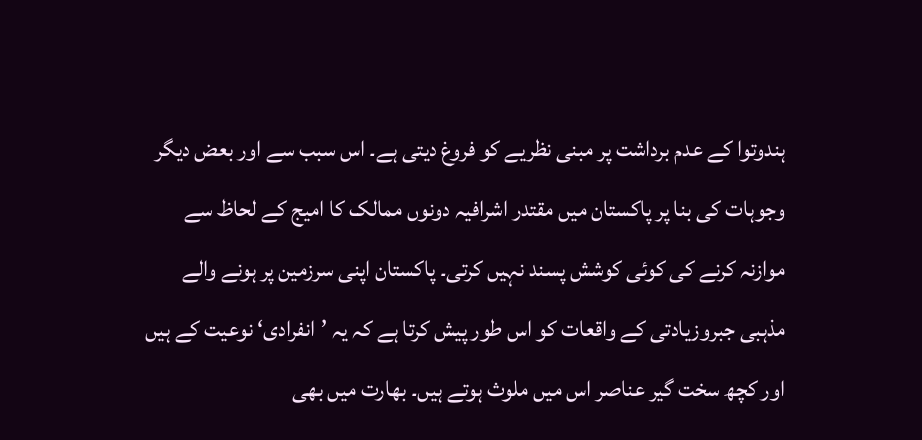ہندوتوا کے عدم برداشت پر مبنی نظریے کو فروغ دیتی ہے۔ اس سبب سے اور بعض دیگر وجوہات کی بنا پر پاکستان میں مقتدر اشرافیہ دونوں ممالک کا امیج کے لحاظ سے موازنہ کرنے کی کوئی کوشش پسند نہیں کرتی۔ پاکستان اپنی سرزمین پر ہونے والے مذہبی جبروزیادتی کے واقعات کو اس طور پیش کرتا ہے کہ یہ ’انفرادی‘ نوعیت کے ہیں اور کچھ سخت گیر عناصر اس میں ملوث ہوتے ہیں۔ بھارت میں بھی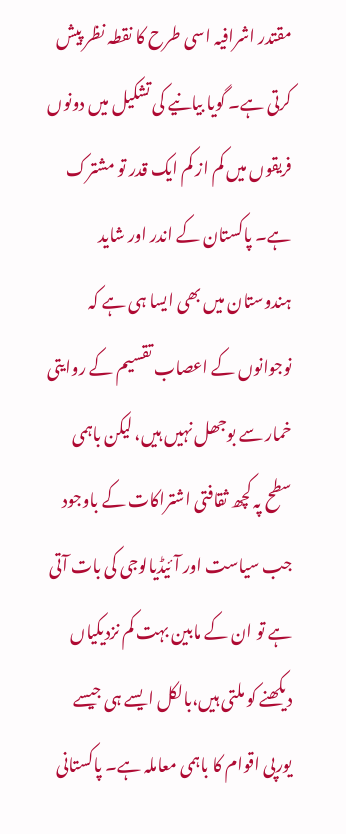مقتدر اشرافیہ اسی طرح کا نقطہ نظر پیش کرتی ہے۔ گویا بیانیے کی تشکیل میں دونوں فریقوں میں کم از کم ایک قدر تو مشترک ہے۔ پاکستان کے اندر اور شاید ہندوستان میں بھی ایسا ہی ہے کہ نوجوانوں کے اعصاب تقسیم کے روایتی خمار سے بوجھل نہیں ہیں، لیکن باہمی سطح پہ کچھ ثقافتی اشتراکات کے باوجود جب سیاست اور آئیڈیالوجی کی بات آتی ہے تو ان کے مابین بہت کم نزدیکیاں دیکھنے کو ملتی ہیں،بالکل ایسے ہی جیسے یورپی اقوام کا باہمی معاملہ ہے۔ پاکستانی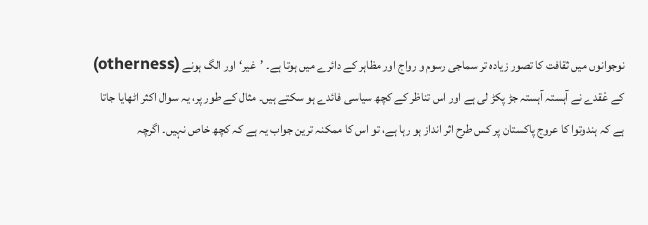نوجوانوں میں ثقافت کا تصور زیادہ تر سماجی رسوم و رواج اور مظاہر کے دائرے میں ہوتا ہے۔ ’غیر‘ اور الگ ہونے (otherness) کے عْقدے نے آہستہ آہستہ جڑ پکڑ لی ہے اور اس تناظر کے کچھ سیاسی فائدے ہو سکتے ہیں۔ مثال کے طور پر، یہ سوال اکثر اٹھایا جاتا ہے کہ ہندوتوا کا عروج پاکستان پر کس طرح اثر انداز ہو رہا ہے، تو اس کا ممکنہ ترین جواب یہ ہے کہ کچھ خاص نہیں۔ اگرچہ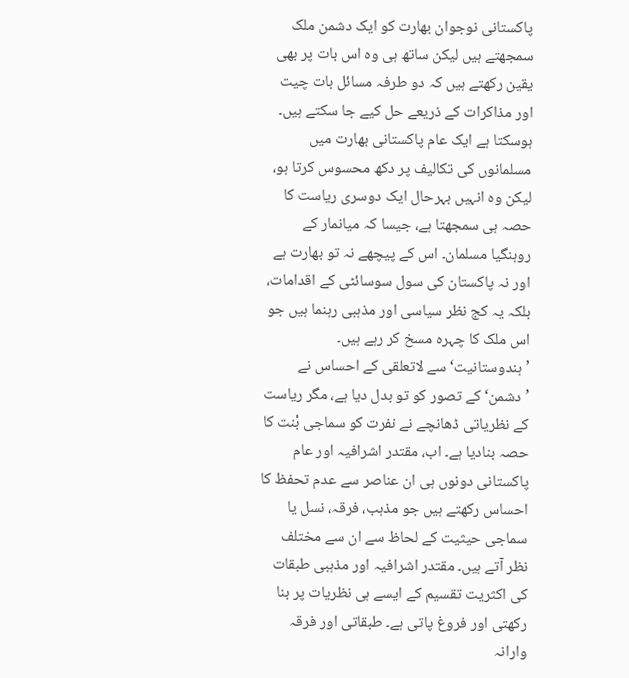پاکستانی نوجوان بھارت کو ایک دشمن ملک سمجھتے ہیں لیکن ساتھ ہی وہ اس بات پر بھی یقین رکھتے ہیں کہ دو طرفہ مسائل بات چیت اور مذاکرات کے ذریعے حل کیے جا سکتے ہیں۔ ہوسکتا ہے ایک عام پاکستانی بھارت میں مسلمانوں کی تکالیف پر دکھ محسوس کرتا ہو، لیکن وہ انہیں بہرحال ایک دوسری ریاست کا حصہ ہی سمجھتا ہے، جیسا کہ میانمار کے روہنگیا مسلمان۔ اس کے پیچھے نہ تو بھارت ہے اور نہ پاکستان کی سول سوسائٹی کے اقدامات، بلکہ یہ کج نظر سیاسی اور مذہبی رہنما ہیں جو اس ملک کا چہرہ مسخ کر رہے ہیں۔ ’ہندوستانیت‘ سے لاتعلقی کے احساس نے ’دشمن‘ کے تصور کو تو بدل دیا ہے، مگر ریاست کے نظریاتی ڈھانچے نے نفرت کو سماجی بْنت کا حصہ بنادیا ہے۔ اب، مقتدر اشرافیہ اور عام پاکستانی دونوں ہی ان عناصر سے عدم تحفظ کا احساس رکھتے ہیں جو مذہب، فرقہ، نسل یا سماجی حیثیت کے لحاظ سے ان سے مختلف نظر آتے ہیں۔ مقتدر اشرافیہ اور مذہبی طبقات کی اکثریت تقسیم کے ایسے ہی نظریات پر بنا رکھتی اور فروغ پاتی ہے۔ طبقاتی اور فرقہ وارانہ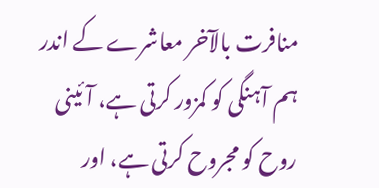منافرت بالآخر معاشرے کے اندر ہم آہنگی کو کمزور کرتی ہے، آئینی روح کو مجروح کرتی ہے، اور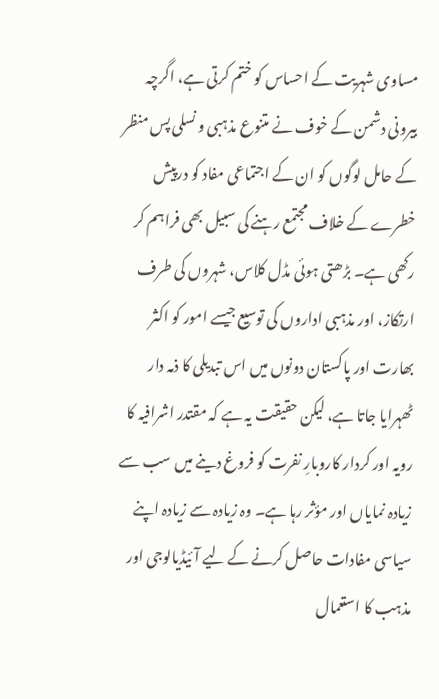مساوی شہریت کے احساس کو ختم کرتی ہے، اگرچہ بیرونی دشمن کے خوف نے متنوع مذہبی و نسلی پس منظر کے حامل لوگوں کو ان کے اجتماعی مفاد کو درپیش خطرے کے خلاف مجتمع رہنے کی سبیل بھی فراہم کر رکھی ہے۔ بڑھتی ہوئی مڈل کلاس، شہروں کی طرف ارتکاز، اور مذہبی اداروں کی توسیع جیسے امور کو اکثر بھارت اور پاکستان دونوں میں اس تبدیلی کا ذمہ دار ٹھہرایا جاتا ہے، لیکن حقیقت یہ ہے کہ مقتدر اشرافیہ کا رویہ اور کردار کاروبارِ نفرت کو فروغ دینے میں سب سے زیادہ نمایاں اور مؤثر رہا ہے۔ وہ زیادہ سے زیادہ اپنے سیاسی مفادات حاصل کرنے کے لیے آئیڈیالوجی اور مذہب کا استعمال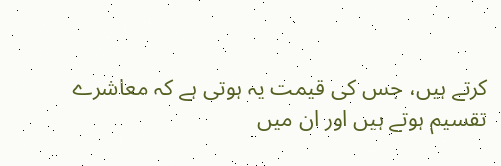کرتے ہیں، جس کی قیمت یہ ہوتی ہے کہ معاشرے تقسیم ہوتے ہیں اور ان میں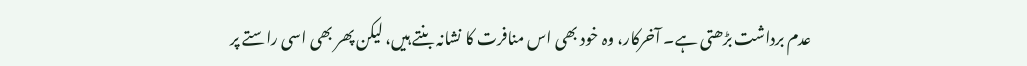عدم برداشت بڑھتی ہے۔ آخرکار، وہ خود بھی اس منافرت کا نشانہ بنتے ہیں، لیکن پھر بھی اسی راستے پر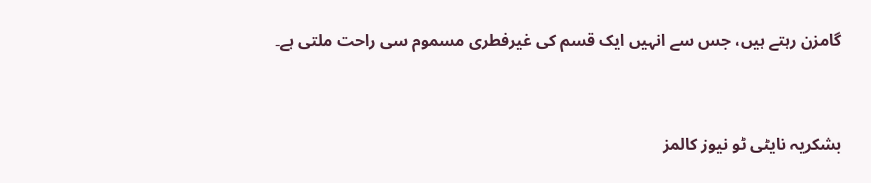گامزن رہتے ہیں، جس سے انہیں ایک قسم کی غیرفطری مسموم سی راحت ملتی ہے۔



بشکریہ نایٹی ٹو نیوز کالمز